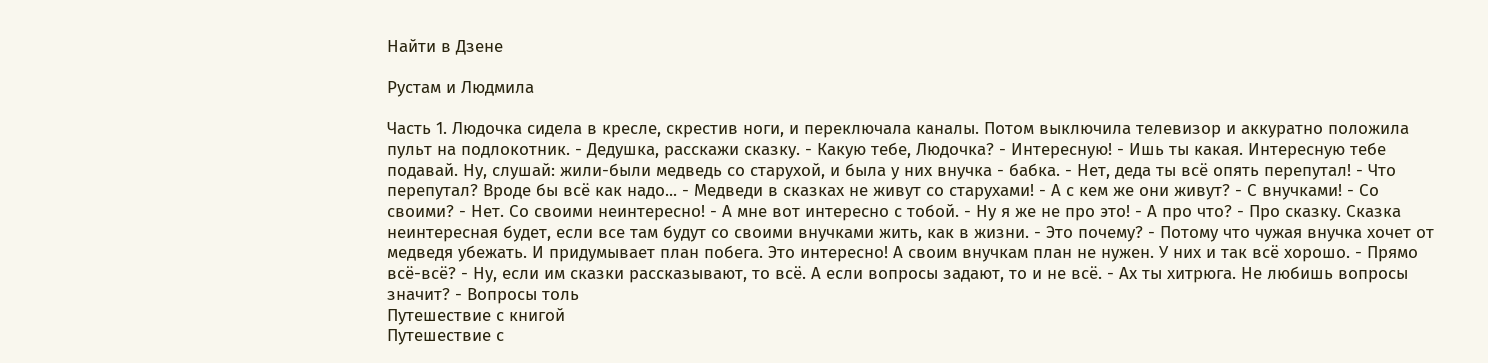Найти в Дзене

Рустам и Людмила

Часть 1. Людочка сидела в кресле, скрестив ноги, и переключала каналы. Потом выключила телевизор и аккуратно положила пульт на подлокотник. - Дедушка, расскажи сказку. - Какую тебе, Людочка? - Интересную! - Ишь ты какая. Интересную тебе подавай. Ну, слушай: жили-были медведь со старухой, и была у них внучка - бабка. - Нет, деда ты всё опять перепутал! - Что перепутал? Вроде бы всё как надо... - Медведи в сказках не живут со старухами! - А с кем же они живут? - С внучками! - Со своими? - Нет. Со своими неинтересно! - А мне вот интересно с тобой. - Ну я же не про это! - А про что? - Про сказку. Сказка неинтересная будет, если все там будут со своими внучками жить, как в жизни. - Это почему? - Потому что чужая внучка хочет от медведя убежать. И придумывает план побега. Это интересно! А своим внучкам план не нужен. У них и так всё хорошо. - Прямо всё-всё? - Ну, если им сказки рассказывают, то всё. А если вопросы задают, то и не всё. - Ах ты хитрюга. Не любишь вопросы значит? - Вопросы толь
Путешествие с книгой
Путешествие с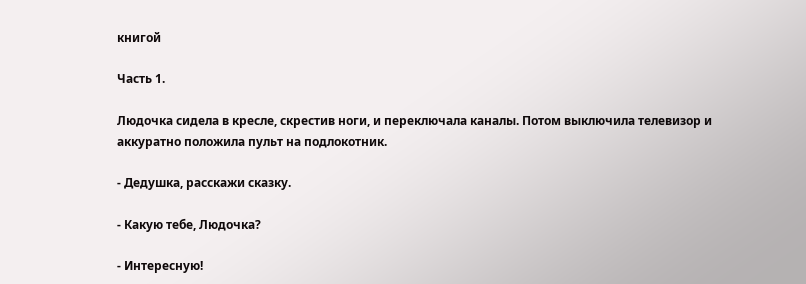книгой

Часть 1.

Людочка сидела в кресле, скрестив ноги, и переключала каналы. Потом выключила телевизор и аккуратно положила пульт на подлокотник.

- Дедушка, расскажи сказку.

- Какую тебе, Людочка?

- Интересную!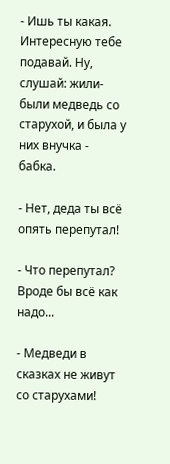- Ишь ты какая. Интересную тебе подавай. Ну, слушай: жили-были медведь со старухой, и была у них внучка - бабка.

- Нет, деда ты всё опять перепутал!

- Что перепутал? Вроде бы всё как надо...

- Медведи в сказках не живут со старухами!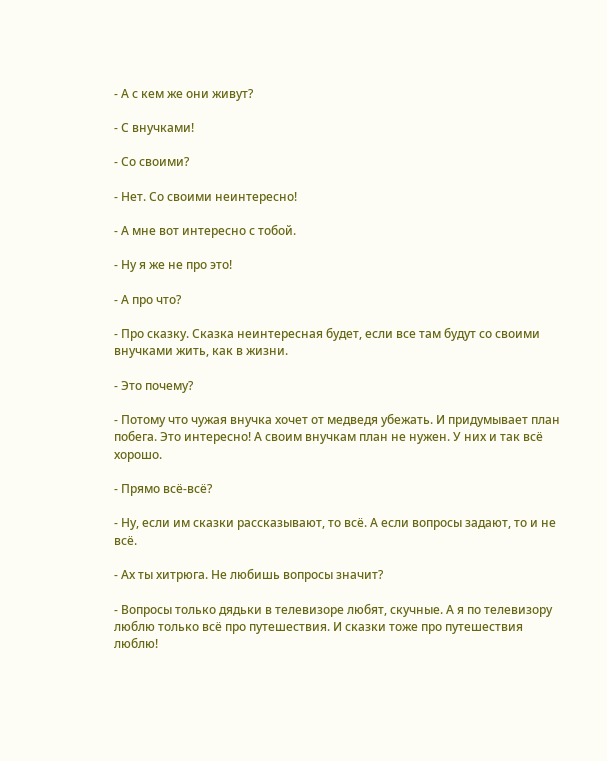- А с кем же они живут?

- С внучками!

- Со своими?

- Нет. Со своими неинтересно!

- А мне вот интересно с тобой.

- Ну я же не про это!

- А про что?

- Про сказку. Сказка неинтересная будет, если все там будут со своими внучками жить, как в жизни.

- Это почему?

- Потому что чужая внучка хочет от медведя убежать. И придумывает план побега. Это интересно! А своим внучкам план не нужен. У них и так всё хорошо.

- Прямо всё-всё?

- Ну, если им сказки рассказывают, то всё. А если вопросы задают, то и не всё.

- Ах ты хитрюга. Не любишь вопросы значит?

- Вопросы только дядьки в телевизоре любят, скучные. А я по телевизору люблю только всё про путешествия. И сказки тоже про путешествия люблю!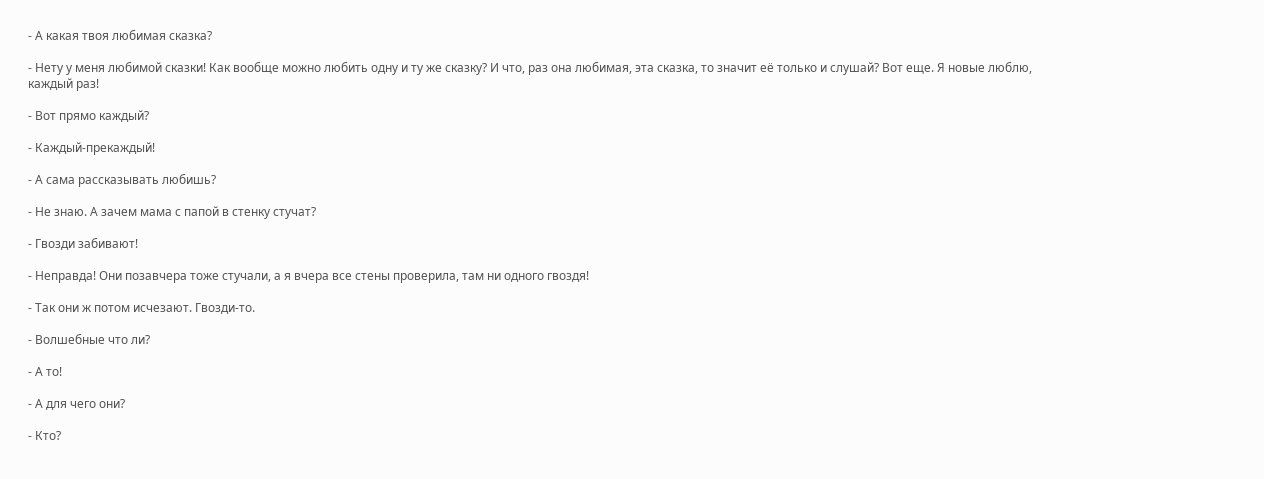- А какая твоя любимая сказка?

- Нету у меня любимой сказки! Как вообще можно любить одну и ту же сказку? И что, раз она любимая, эта сказка, то значит её только и слушай? Вот еще. Я новые люблю, каждый раз!

- Вот прямо каждый?

- Каждый-прекаждый!

- А сама рассказывать любишь?

- Не знаю. А зачем мама с папой в стенку стучат?

- Гвозди забивают!

- Неправда! Они позавчера тоже стучали, а я вчера все стены проверила, там ни одного гвоздя!

- Так они ж потом исчезают. Гвозди-то.

- Волшебные что ли?

- А то!

- А для чего они?

- Кто?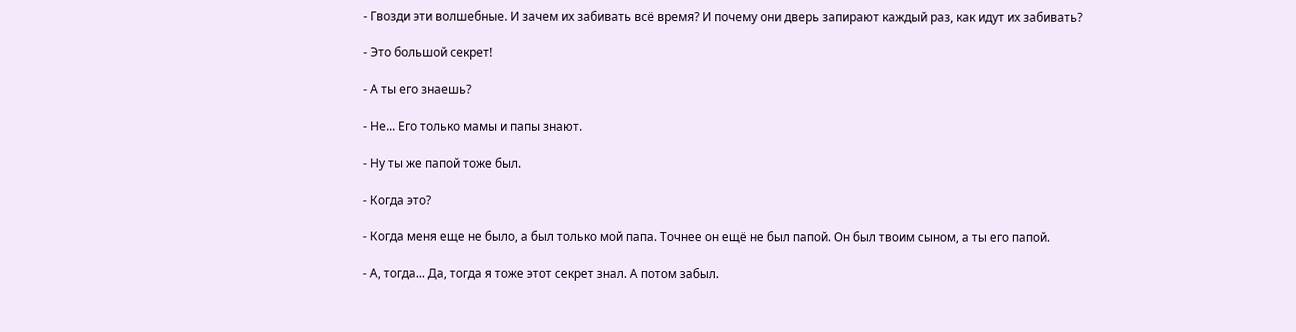- Гвозди эти волшебные. И зачем их забивать всё время? И почему они дверь запирают каждый раз, как идут их забивать?

- Это большой секрет!

- А ты его знаешь?

- Не... Его только мамы и папы знают.

- Ну ты же папой тоже был.

- Когда это?

- Когда меня еще не было, а был только мой папа. Точнее он ещё не был папой. Он был твоим сыном, а ты его папой.

- А, тогда... Да, тогда я тоже этот секрет знал. А потом забыл.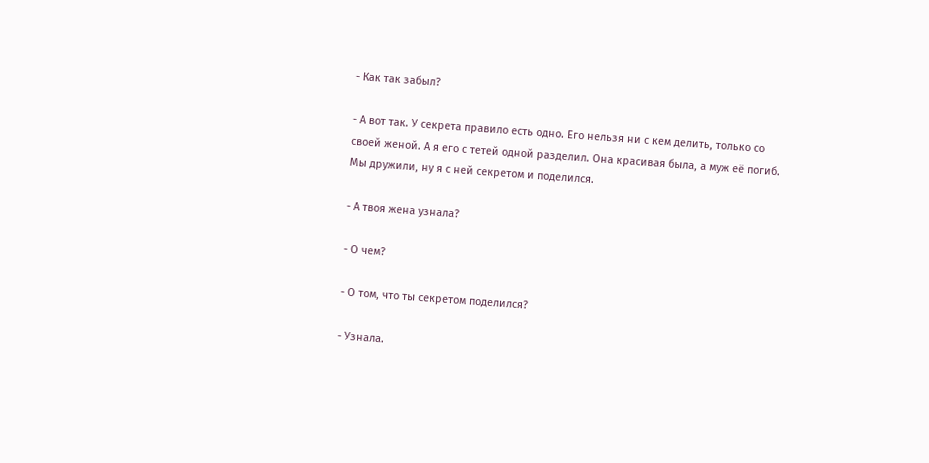- Как так забыл?

- А вот так. У секрета правило есть одно. Его нельзя ни с кем делить, только со своей женой. А я его с тетей одной разделил. Она красивая была, а муж её погиб. Мы дружили, ну я с ней секретом и поделился.

- А твоя жена узнала?

- О чем?

- О том, что ты секретом поделился?

- Узнала.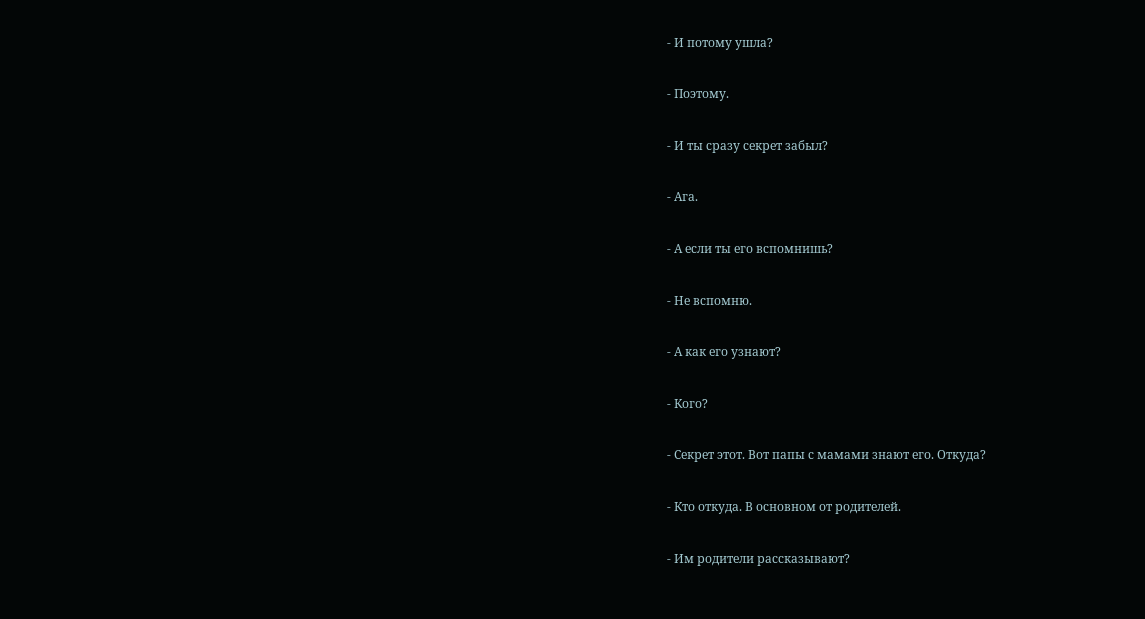- И потому ушла?

- Поэтому.

- И ты сразу секрет забыл?

- Ага.

- А если ты его вспомнишь?

- Не вспомню.

- А как его узнают?

- Кого?

- Секрет этот. Вот папы с мамами знают его. Откуда?

- Кто откуда. В основном от родителей.

- Им родители рассказывают?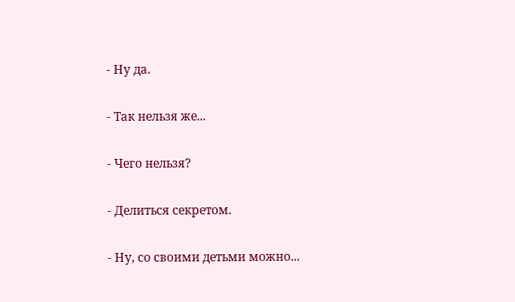- Ну да.

- Так нельзя же...

- Чего нельзя?

- Делиться секретом.

- Ну, со своими детьми можно...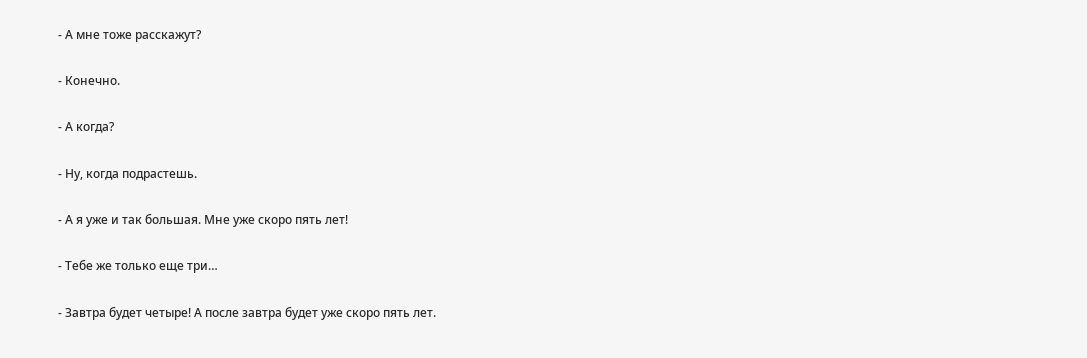- А мне тоже расскажут?

- Конечно.

- А когда?

- Ну, когда подрастешь.

- А я уже и так большая. Мне уже скоро пять лет!

- Тебе же только еще три…

- Завтра будет четыре! А после завтра будет уже скоро пять лет.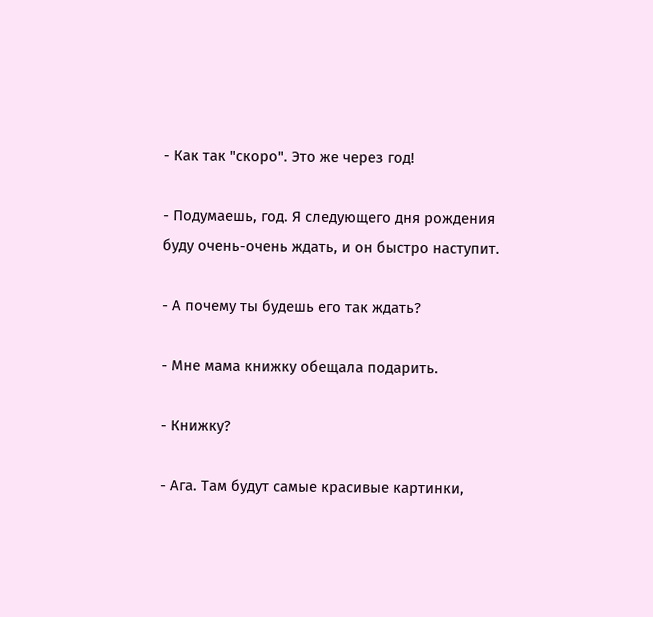- Как так "скоро". Это же через год!

- Подумаешь, год. Я следующего дня рождения буду очень-очень ждать, и он быстро наступит.

- А почему ты будешь его так ждать?

- Мне мама книжку обещала подарить.

- Книжку?

- Ага. Там будут самые красивые картинки,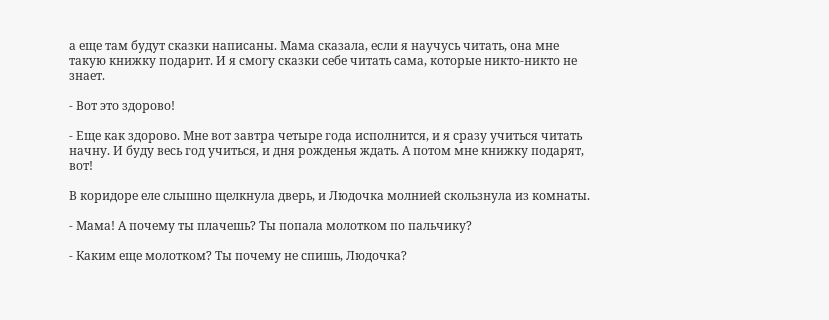а еще там будут сказки написаны. Мама сказала, если я научусь читать, она мне такую книжку подарит. И я смогу сказки себе читать сама, которые никто-никто не знает.

- Вот это здорово!

- Еще как здорово. Мне вот завтра четыре года исполнится, и я сразу учиться читать начну. И буду весь год учиться, и дня рожденья ждать. А потом мне книжку подарят, вот!

В коридоре еле слышно щелкнула дверь, и Людочка молнией скользнула из комнаты.

- Мама! А почему ты плачешь? Ты попала молотком по пальчику?

- Каким еще молотком? Ты почему не спишь, Людочка?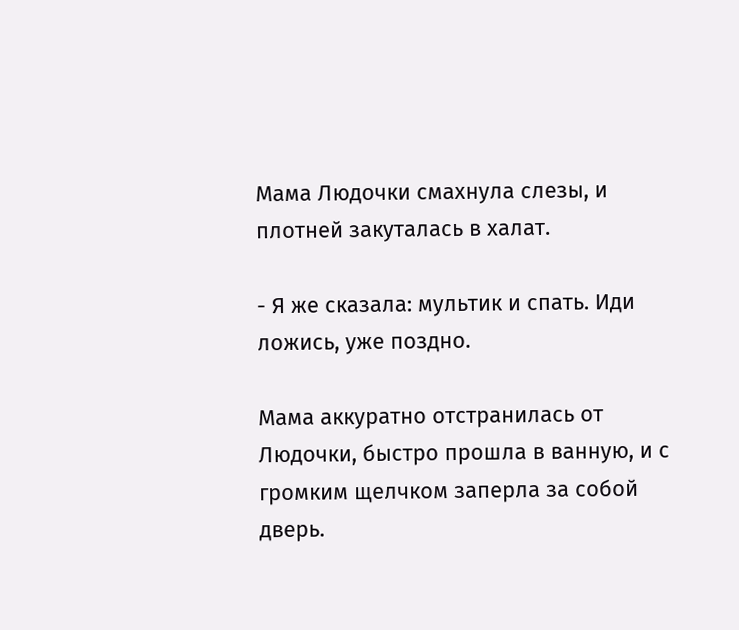Мама Людочки смахнула слезы, и плотней закуталась в халат.

- Я же сказала: мультик и спать. Иди ложись, уже поздно.

Мама аккуратно отстранилась от Людочки, быстро прошла в ванную, и с громким щелчком заперла за собой дверь.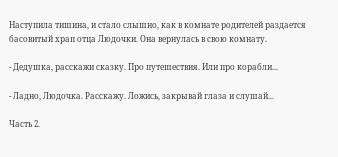Наступила тишина, и стало слышно, как в комнате родителей раздается басовитый храп отца Людочки. Она вернулась в свою комнату.

- Дедушка, расскажи сказку. Про путешествия. Или про корабли...

- Ладно, Людочка. Расскажу. Ложись, закрывай глаза и слушай...

Часть 2.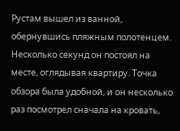Рустам вышел из ванной, обернувшись пляжным полотенцем. Несколько секунд он постоял на месте, оглядывая квартиру. Точка обзора была удобной, и он несколько раз посмотрел сначала на кровать,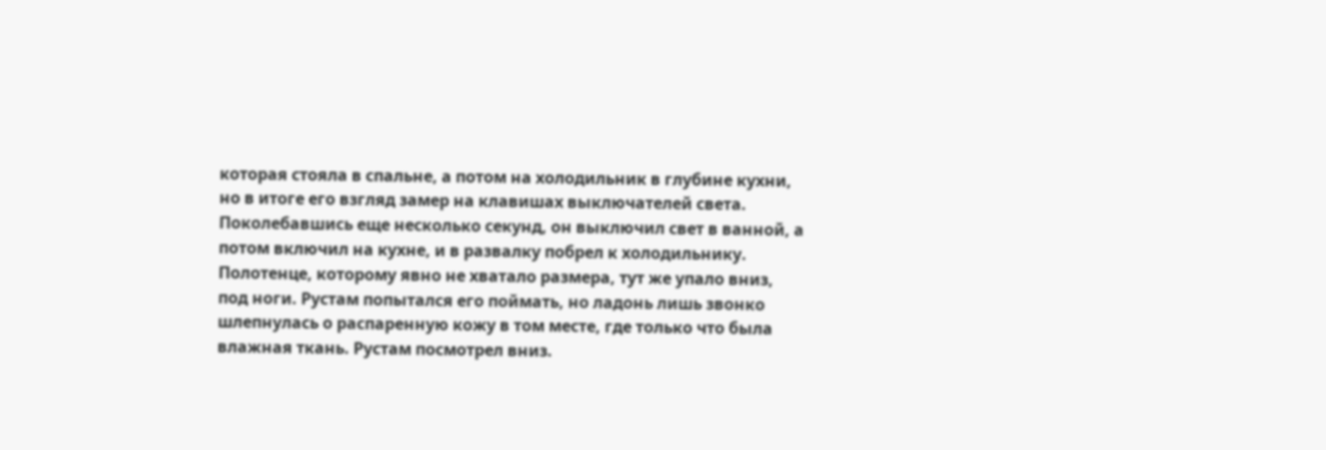которая стояла в спальне, а потом на холодильник в глубине кухни, но в итоге его взгляд замер на клавишах выключателей света. Поколебавшись еще несколько секунд, он выключил свет в ванной, а потом включил на кухне, и в развалку побрел к холодильнику. Полотенце, которому явно не хватало размера, тут же упало вниз, под ноги. Рустам попытался его поймать, но ладонь лишь звонко шлепнулась о распаренную кожу в том месте, где только что была влажная ткань. Рустам посмотрел вниз.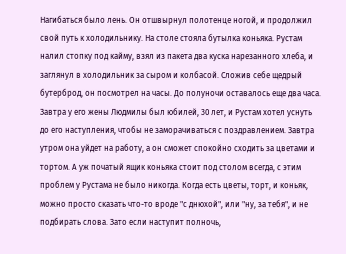Нагибаться было лень. Он отшвырнул полотенце ногой, и продолжил свой путь к холодильнику. На столе стояла бутылка коньяка. Рустам налил стопку под кайму, взял из пакета два куска нарезанного хлеба, и заглянул в холодильник за сыром и колбасой. Сложив себе щедрый бутерброд, он посмотрел на часы. До полуночи оставалось еще два часа. Завтра у его жены Людмилы был юбилей, 30 лет, и Рустам хотел уснуть до его наступления, чтобы не заморачиваться с поздравлением. Завтра утром она уйдет на работу, а он сможет спокойно сходить за цветами и тортом. А уж початый ящик коньяка стоит под столом всегда, с этим проблем у Рустама не было никогда. Когда есть цветы, торт, и коньяк, можно просто сказать что-то вроде "с днюхой", или "ну, за тебя", и не подбирать слова. Зато если наступит полночь,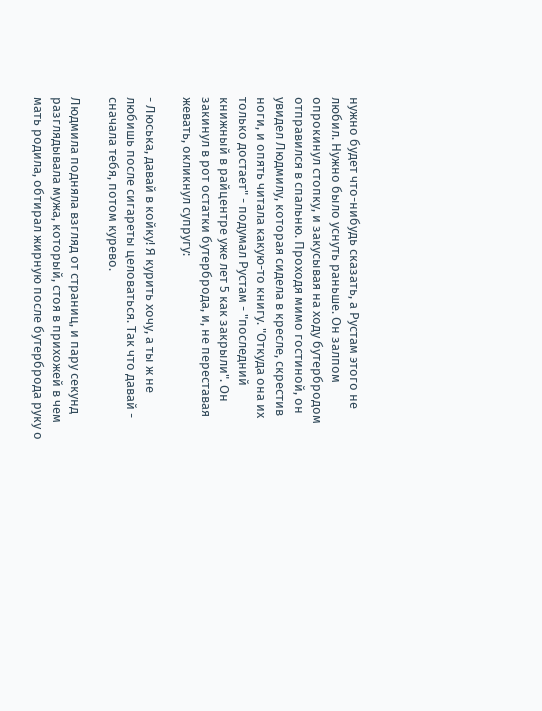нужно будет что-нибудь сказать, а Рустам этого не любил. Нужно было уснуть раньше. Он залпом опрокинул стопку, и закусывая на ходу бутербродом отправился в спальню. Проходя мимо гостиной, он увидел Людмилу, которая сидела в кресле, скрестив ноги, и опять читала какую-то книгу. "Откуда она их только достает" - подумал Рустам - "последний книжный в райцентре уже лет 5 как закрыли". Он закинул в рот остатки бутерброда, и, не переставая жевать, окликнул супругу:

- Люська, давай в койку! Я курить хочу, а ты ж не любишь после сигареты целоваться. Так что давай - сначала тебя, потом курево.

Людмила подняла взгляд от страниц, и пару секунд разглядывала мужа, который, стоя в прихожей в чем мать родила, обтирал жирную после бутерброда руку о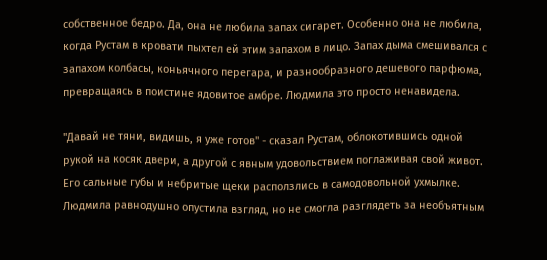собственное бедро. Да, она не любила запах сигарет. Особенно она не любила, когда Рустам в кровати пыхтел ей этим запахом в лицо. Запах дыма смешивался с запахом колбасы, коньячного перегара, и разнообразного дешевого парфюма, превращаясь в поистине ядовитое амбре. Людмила это просто ненавидела.

"Давай не тяни, видишь, я уже готов" - сказал Рустам, облокотившись одной рукой на косяк двери, а другой с явным удовольствием поглаживая свой живот. Его сальные губы и небритые щеки расползлись в самодовольной ухмылке. Людмила равнодушно опустила взгляд, но не смогла разглядеть за необъятным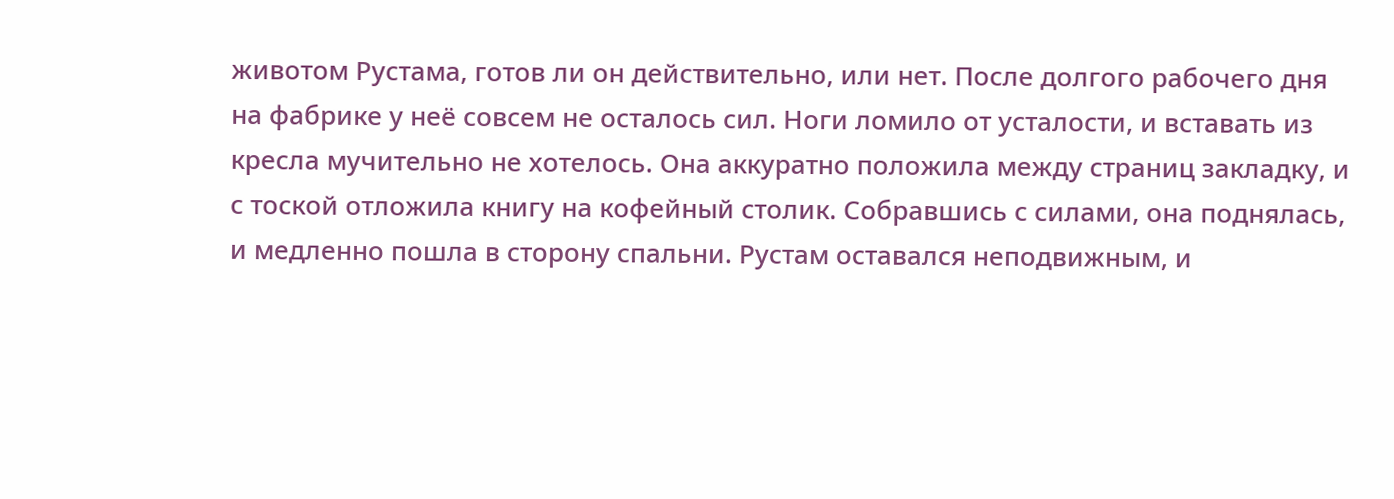животом Рустама, готов ли он действительно, или нет. После долгого рабочего дня на фабрике у неё совсем не осталось сил. Ноги ломило от усталости, и вставать из кресла мучительно не хотелось. Она аккуратно положила между страниц закладку, и с тоской отложила книгу на кофейный столик. Собравшись с силами, она поднялась, и медленно пошла в сторону спальни. Рустам оставался неподвижным, и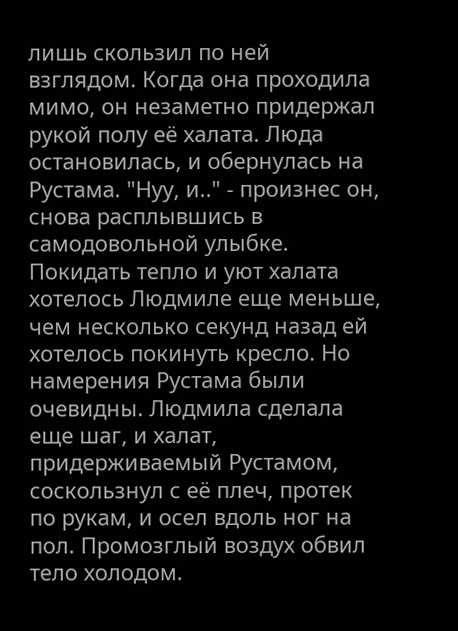лишь скользил по ней взглядом. Когда она проходила мимо, он незаметно придержал рукой полу её халата. Люда остановилась, и обернулась на Рустама. "Нуу, и.." - произнес он, снова расплывшись в самодовольной улыбке. Покидать тепло и уют халата хотелось Людмиле еще меньше, чем несколько секунд назад ей хотелось покинуть кресло. Но намерения Рустама были очевидны. Людмила сделала еще шаг, и халат, придерживаемый Рустамом, соскользнул с её плеч, протек по рукам, и осел вдоль ног на пол. Промозглый воздух обвил тело холодом.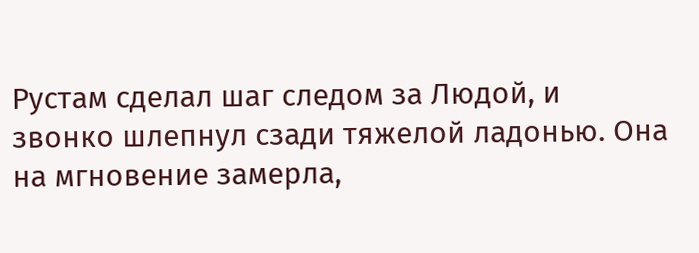Рустам сделал шаг следом за Людой, и звонко шлепнул сзади тяжелой ладонью. Она на мгновение замерла,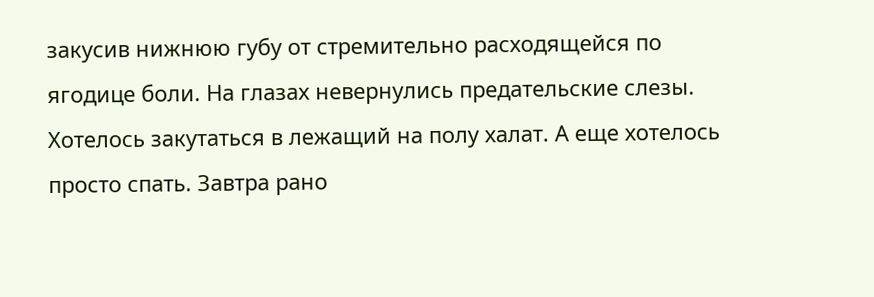закусив нижнюю губу от стремительно расходящейся по ягодице боли. На глазах невернулись предательские слезы. Хотелось закутаться в лежащий на полу халат. А еще хотелось просто спать. Завтра рано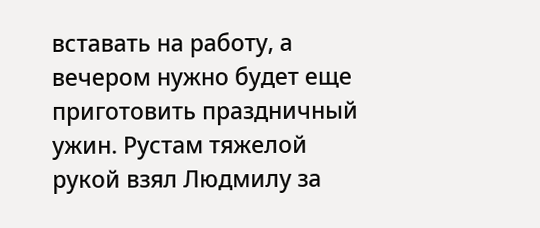вставать на работу, а вечером нужно будет еще приготовить праздничный ужин. Рустам тяжелой рукой взял Людмилу за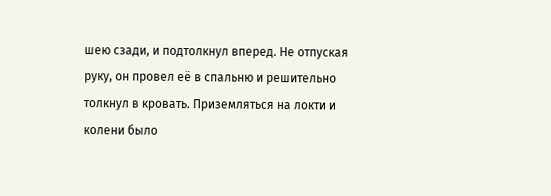шею сзади, и подтолкнул вперед. Не отпуская руку, он провел её в спальню и решительно толкнул в кровать. Приземляться на локти и колени было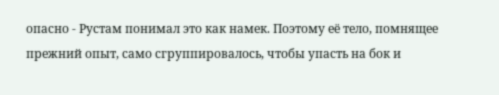опасно - Рустам понимал это как намек. Поэтому её тело, помнящее прежний опыт, само сгруппировалось, чтобы упасть на бок и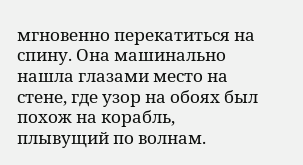мгновенно перекатиться на спину. Она машинально нашла глазами место на стене, где узор на обоях был похож на корабль, плывущий по волнам.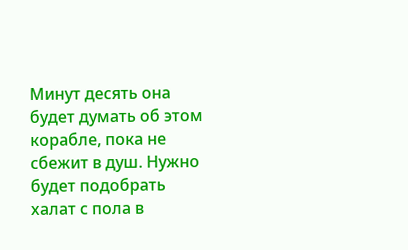Минут десять она будет думать об этом корабле, пока не сбежит в душ. Нужно будет подобрать халат с пола в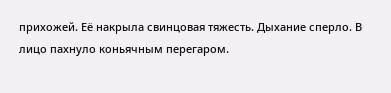прихожей. Её накрыла свинцовая тяжесть. Дыхание сперло. В лицо пахнуло коньячным перегаром.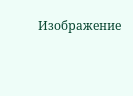Изображение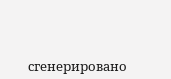сгенерировано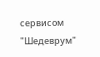сервисом "Шедеврум"